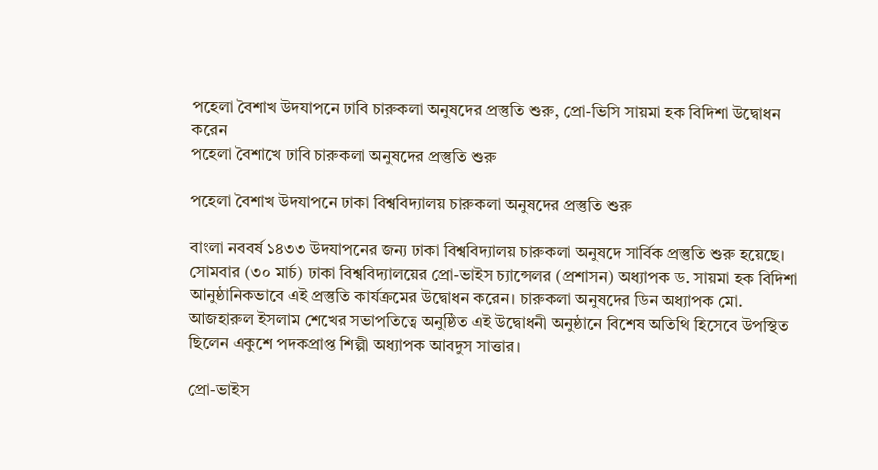পহেলা বৈশাখ উদযাপনে ঢাবি চারুকলা অনুষদের প্রস্তুতি শুরু, প্রো-ভিসি সায়মা হক বিদিশা উদ্বোধন করেন
পহেলা বৈশাখে ঢাবি চারুকলা অনুষদের প্রস্তুতি শুরু

পহেলা বৈশাখ উদযাপনে ঢাকা বিশ্ববিদ্যালয় চারুকলা অনুষদের প্রস্তুতি শুরু

বাংলা নববর্ষ ১৪৩৩ উদযাপনের জন্য ঢাকা বিশ্ববিদ্যালয় চারুকলা অনুষদে সার্বিক প্রস্তুতি শুরু হয়েছে। সোমবার (৩০ মার্চ) ঢাকা বিশ্ববিদ্যালয়ের প্রো-ভাইস চ্যান্সেলর (প্রশাসন) অধ্যাপক ড. সায়মা হক বিদিশা আনুষ্ঠানিকভাবে এই প্রস্তুতি কার্যক্রমের উদ্বোধন করেন। চারুকলা অনুষদের ডিন অধ্যাপক মো. আজহারুল ইসলাম শেখের সভাপতিত্বে অনুষ্ঠিত এই উদ্বোধনী অনুষ্ঠানে বিশেষ অতিথি হিসেবে উপস্থিত ছিলেন একুশে পদকপ্রাপ্ত শিল্পী অধ্যাপক আবদুস সাত্তার।

প্রো-ভাইস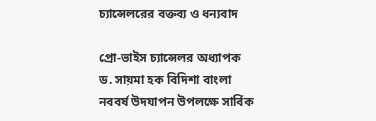চ্যান্সেলরের বক্তব্য ও ধন্যবাদ

প্রো-ভাইস চ্যান্সেলর অধ্যাপক ড. সায়মা হক বিদিশা বাংলা নববর্ষ উদযাপন উপলক্ষে সার্বিক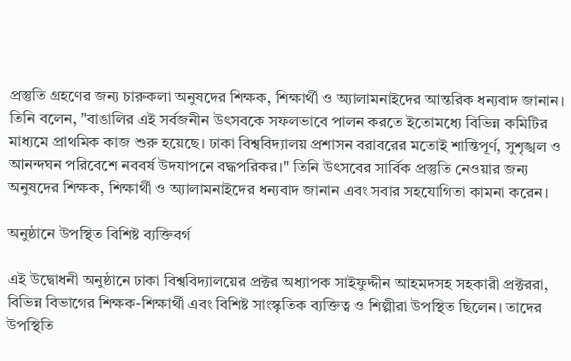প্রস্তুতি গ্রহণের জন্য চারুকলা অনুষদের শিক্ষক, শিক্ষার্থী ও অ্যালামনাইদের আন্তরিক ধন্যবাদ জানান। তিনি বলেন, "বাঙালির এই সর্বজনীন উৎসবকে সফলভাবে পালন করতে ইতোমধ্যে বিভিন্ন কমিটির মাধ্যমে প্রাথমিক কাজ শুরু হয়েছে। ঢাকা বিশ্ববিদ্যালয় প্রশাসন বরাবরের মতোই শান্তিপূর্ণ, সুশৃঙ্খল ও আনন্দঘন পরিবেশে নববর্ষ উদযাপনে বদ্ধপরিকর।" তিনি উৎসবের সার্বিক প্রস্তুতি নেওয়ার জন্য অনুষদের শিক্ষক, শিক্ষার্থী ও অ্যালামনাইদের ধন্যবাদ জানান এবং সবার সহযোগিতা কামনা করেন।

অনুষ্ঠানে উপস্থিত বিশিষ্ট ব্যক্তিবর্গ

এই উদ্বোধনী অনুষ্ঠানে ঢাকা বিশ্ববিদ্যালয়ের প্রক্টর অধ্যাপক সাইফুদ্দীন আহমদসহ সহকারী প্রক্টররা, বিভিন্ন বিভাগের শিক্ষক-শিক্ষার্থী এবং বিশিষ্ট সাংস্কৃতিক ব্যক্তিত্ব ও শিল্পীরা উপস্থিত ছিলেন। তাদের উপস্থিতি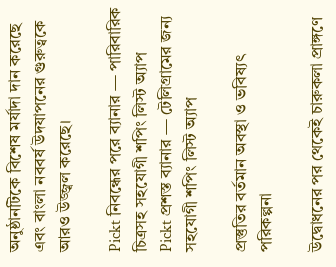অনুষ্ঠানটিকে বিশেষ মর্যাদা দান করেছে এবং বাংলা নববর্ষ উদযাপনের গুরুত্বকে আরও উজ্জ্বল করেছে।

Pickt নিবন্ধের পরে ব্যানার — পারিবারিক চিত্রসহ সহযোগী শপিং লিস্ট অ্যাপ
Pickt প্রশস্ত ব্যানার — টেলিগ্রামের জন্য সহযোগী শপিং লিস্ট অ্যাপ

প্রস্তুতির বর্তমান অবস্থা ও ভবিষ্যৎ পরিকল্পনা

উদ্বোধনের পর থেকেই চারুকলা প্রাঙ্গণে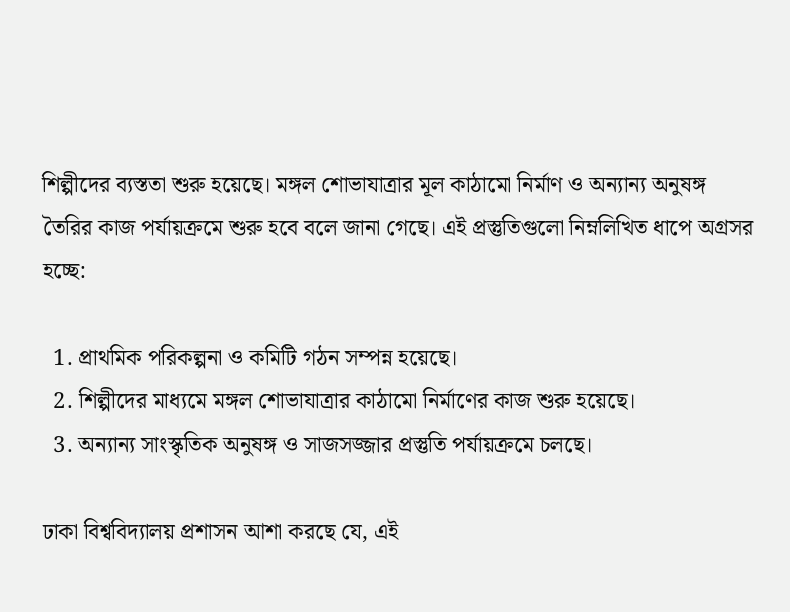শিল্পীদের ব্যস্ততা শুরু হয়েছে। মঙ্গল শোভাযাত্রার মূল কাঠামো নির্মাণ ও অন্যান্য অনুষঙ্গ তৈরির কাজ পর্যায়ক্রমে শুরু হবে বলে জানা গেছে। এই প্রস্তুতিগুলো নিম্নলিখিত ধাপে অগ্রসর হচ্ছে:

  1. প্রাথমিক পরিকল্পনা ও কমিটি গঠন সম্পন্ন হয়েছে।
  2. শিল্পীদের মাধ্যমে মঙ্গল শোভাযাত্রার কাঠামো নির্মাণের কাজ শুরু হয়েছে।
  3. অন্যান্য সাংস্কৃতিক অনুষঙ্গ ও সাজসজ্জার প্রস্তুতি পর্যায়ক্রমে চলছে।

ঢাকা বিশ্ববিদ্যালয় প্রশাসন আশা করছে যে, এই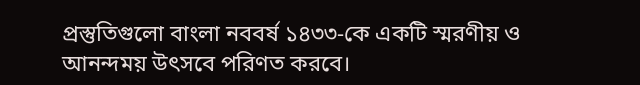প্রস্তুতিগুলো বাংলা নববর্ষ ১৪৩৩-কে একটি স্মরণীয় ও আনন্দময় উৎসবে পরিণত করবে।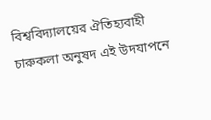বিশ্ববিদ্যালয়ের ঐতিহ্যবাহী চারুকলা অনুষদ এই উদযাপনে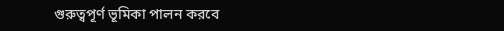গুরুত্বপূর্ণ ভূমিকা পালন করবে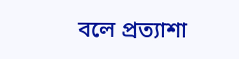বলে প্রত্যাশা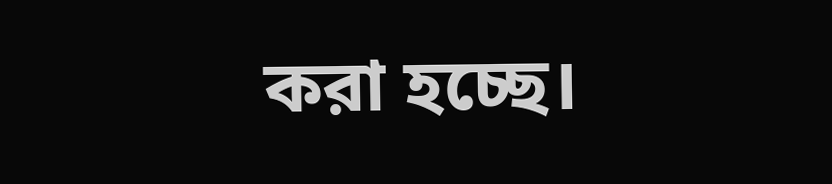করা হচ্ছে।